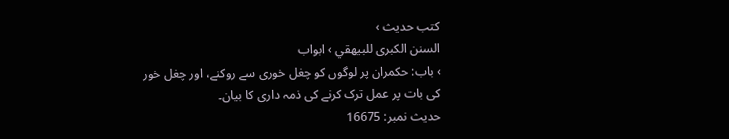کتب حدیث ›
السنن الكبرى للبيهقي › ابواب
› باب: حکمران پر لوگوں کو چغل خوری سے روکنے، اور چغل خور کی بات پر عمل ترک کرنے کی ذمہ داری کا بیان۔
حدیث نمبر: 16675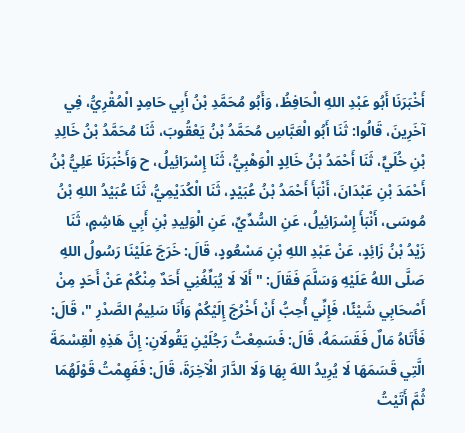أَخْبَرَنَا أَبُو عَبْدِ اللهِ الْحَافِظُ، وَأَبُو مُحَمَّدِ بْنُ أَبِي حَامِدٍ الْمُقْرِيُّ، فِي آخَرِينَ، قَالُوا: ثَنَا أَبُو الْعَبَّاسِ مُحَمَّدُ بْنُ يَعْقُوبَ، ثَنَا مُحَمَّدُ بْنُ خَالِدِ بْنِ خُلَيٍّ، ثَنَا أَحْمَدُ بْنُ خَالِدٍ الْوَهْبِيُّ، ثَنَا إِسْرَائِيلُ، ح وَأَخْبَرَنَا عَلِيُّ بْنُ أَحْمَدَ بْنِ عَبْدَانَ، أَنْبَأَ أَحْمَدُ بْنُ عُبَيْدٍ، ثَنَا الْكُدَيْمِيُّ، ثَنَا عُبَيْدُ اللهِ بْنُ مُوسَى، أَنْبَأَ إِسْرَائِيلُ، عَنِ السُّدِّيِّ، عَنِ الْوَلِيدِ بْنِ أَبِي هَاشِمٍ، ثَنَا زَيْدُ بْنُ زَائِدٍ، عَنْ عَبْدِ اللهِ بْنِ مَسْعُودٍ، قَالَ: خَرَجَ عَلَيْنَا رَسُولُ اللهِ صَلَّى اللهُ عَلَيْهِ وَسَلَّمَ فَقَالَ: " أَلَا لَا يُبَلِّغُنِي أَحَدٌ مِنْكُمْ عَنْ أَحَدٍ مِنْ أَصْحَابِي شَيْئًا، فَإِنِّي أُحِبُّ أَنْ أَخْرُجَ إِلَيْكُمْ وَأَنَا سَلِيمُ الصَّدْرِ "، قَالَ: فَأَتَاهُ مَالٌ فَقَسَمَهُ، قَالَ: فَسَمِعْتُ رَجُلَيْنِ يَقُولَانِ: إِنَّ هَذِهِ الْقِسْمَةَ الَّتِي قَسَمَهَا لَا يُرِيدُ اللهَ بِهَا وَلَا الدَّارَ الْآخِرَةَ، قَالَ: فَفَهِمْتُ قَوْلَهُمَا ثُمَّ أَتَيْتُ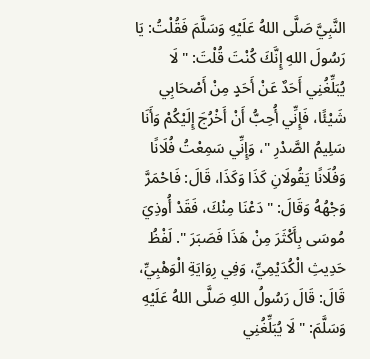النَّبِيَّ صَلَّى اللهُ عَلَيْهِ وَسَلَّمَ فَقُلْتُ: يَا رَسُولَ اللهِ إِنَّكَ كُنْتَ قُلْتَ: " لَا يُبَلِّغُنِي أَحَدٌ عَنْ أَحَدٍ مِنْ أَصْحَابِي شَيْئًا، فَإِنِّي أُحِبُّ أَنْ أَخْرُجَ إِلَيْكُمْ وَأَنَا سَلِيمُ الصَّدْرِ "، وَإِنِّي سَمِعْتُ فُلَانًا وَفُلَانًا يَقُولَانِ كَذَا وَكَذَا، قَالَ: فَاحْمَرَّ وَجْهُهُ وَقَالَ: " دَعْنَا مِنْكَ، فَقَدْ أُوذِيَ مُوسَى بِأَكْثَرَ مِنْ هَذَا فَصَبَرَ ". لَفْظُ حَدِيثِ الْكُدَيْمِيِّ، وَفِي رِوَايَةِ الْوَهْبِيِّ، قَالَ: قَالَ رَسُولُ اللهِ صَلَّى اللهُ عَلَيْهِ وَسَلَّمَ: " لَا يُبَلِّغُنِي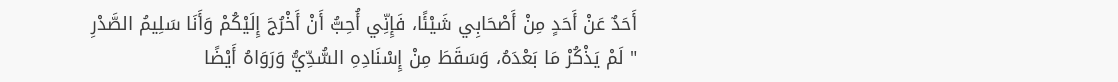أَحَدٌ عَنْ أَحَدٍ مِنْ أَصْحَابِي شَيْئًا، فَإِنِّي أُحِبُّ أَنْ أَخْرُجَ إِلَيْكُمْ وَأَنَا سَلِيمُ الصَّدْرِ " لَمْ يَذْكُرْ مَا بَعْدَهُ، وَسَقَطَ مِنْ إِسْنَادِهِ السُّدِّيُّ وَرَوَاهُ أَيْضًا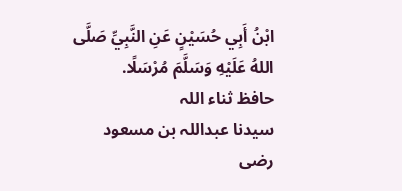ابْنُ أَبِي حُسَيْنٍ عَنِ النَّبِيِّ صَلَّى اللهُ عَلَيْهِ وَسَلَّمَ مُرْسَلًا.
حافظ ثناء اللہ
سیدنا عبداللہ بن مسعود رضی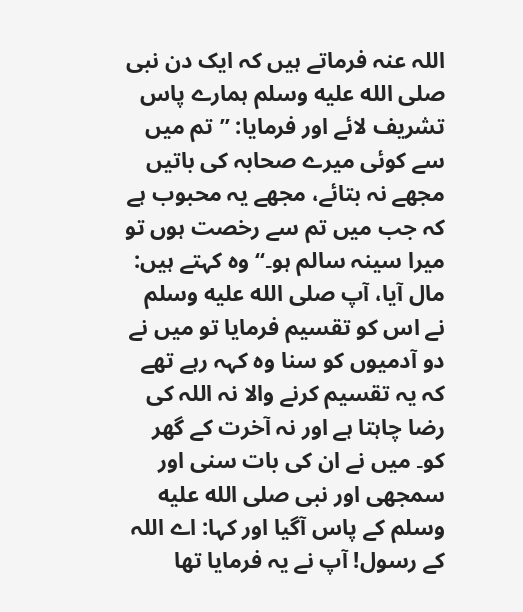اللہ عنہ فرماتے ہیں کہ ایک دن نبی صلى الله عليه وسلم ہمارے پاس تشریف لائے اور فرمایا: ”تم میں سے کوئی میرے صحابہ کی باتیں مجھے نہ بتائے، مجھے یہ محبوب ہے کہ جب میں تم سے رخصت ہوں تو میرا سینہ سالم ہو۔“ وہ کہتے ہیں: مال آیا، آپ صلى الله عليه وسلم نے اس کو تقسیم فرمایا تو میں نے دو آدمیوں کو سنا وہ کہہ رہے تھے کہ یہ تقسیم کرنے والا نہ اللہ کی رضا چاہتا ہے اور نہ آخرت کے گھر کو۔ میں نے ان کی بات سنی اور سمجھی اور نبی صلى الله عليه وسلم کے پاس آگیا اور کہا: اے اللہ کے رسول! آپ نے یہ فرمایا تھا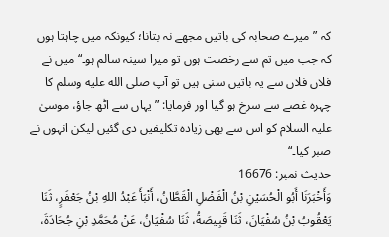کہ ”میرے صحابہ کی باتیں مجھے نہ بتانا؛ کیونکہ میں چاہتا ہوں کہ جب میں تم سے رخصت ہوں تو میرا سینہ سالم ہو۔“ میں نے فلاں فلاں سے یہ باتیں سنی ہیں تو آپ صلى الله عليه وسلم کا چہرہ غصے سے سرخ ہو گیا اور فرمایا: ”یہاں سے اٹھ جاؤ، موسیٰ علیہ السلام کو اس سے بھی زیادہ تکلیفیں دی گئیں لیکن انہوں نے صبر کیا۔“
حدیث نمبر: 16676
وَأَخْبَرَنَا أَبُو الْحُسَيْنِ بْنُ الْفَضْلِ الْقَطَّانُ، أَنْبَأَ عَبْدُ اللهِ بْنُ جَعْفَرٍ، ثَنَا يَعْقُوبُ بْنُ سُفْيَانَ، ثَنَا قَبِيصَةُ، ثَنَا سُفْيَانُ، عَنْ مُحَمَّدِ بْنِ جُحَادَةَ،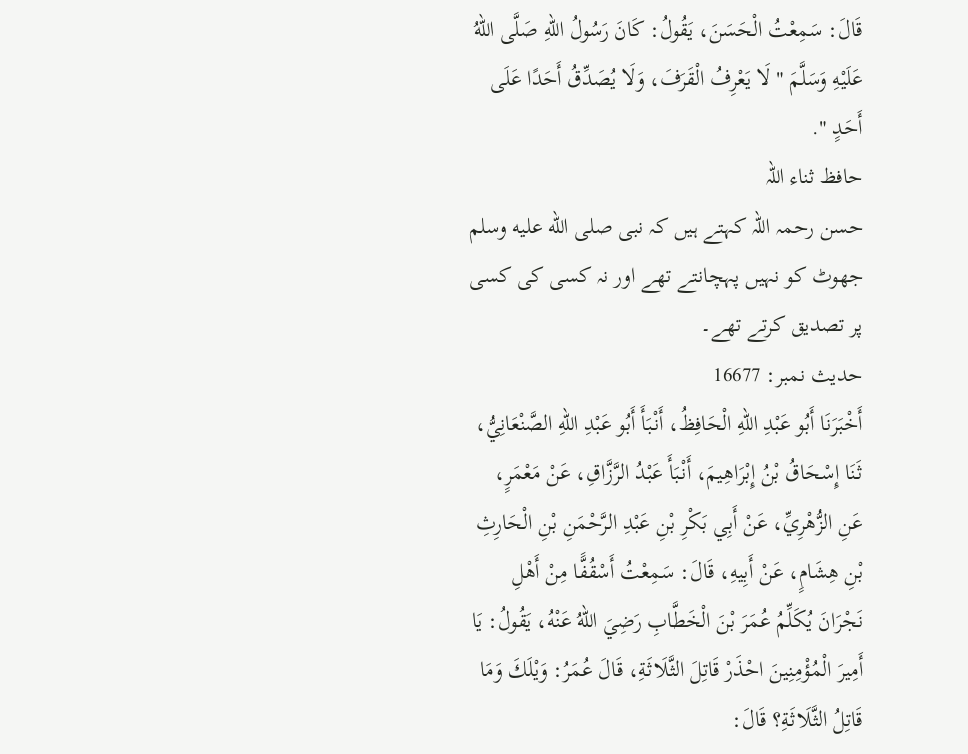قَالَ: سَمِعْتُ الْحَسَنَ، يَقُولُ: كَانَ رَسُولُ اللهِ صَلَّى اللهُ عَلَيْهِ وَسَلَّمَ " لَا يَعْرِفُ الْقَرَفَ، وَلَا يُصَدِّقُ أَحَدًا عَلَى أَحَدٍ ".
حافظ ثناء اللہ
حسن رحمہ اللہ کہتے ہیں کہ نبی صلى الله عليه وسلم جھوٹ کو نہیں پہچانتے تھے اور نہ کسی کی کسی پر تصدیق کرتے تھے۔
حدیث نمبر: 16677
أَخْبَرَنَا أَبُو عَبْدِ اللهِ الْحَافِظُ، أَنْبَأَ أَبُو عَبْدِ اللهِ الصَّنْعَانِيُّ، ثَنَا إِسْحَاقُ بْنُ إِبْرَاهِيمَ، أَنْبَأَ عَبْدُ الرَّزَّاقِ، عَنْ مَعْمَرٍ، عَنِ الزُّهْرِيِّ، عَنْ أَبِي بَكْرِ بْنِ عَبْدِ الرَّحْمَنِ بْنِ الْحَارِثِ بْنِ هِشَامٍ، عَنْ أَبِيهِ، قَالَ: سَمِعْتُ أَسْقُفًّا مِنْ أَهْلِ نَجْرَانَ يُكَلِّمُ عُمَرَ بْنَ الْخَطَّابِ رَضِيَ اللهُ عَنْهُ، يَقُولُ: يَا أَمِيرَ الْمُؤْمِنِينَ احْذَرْ قَاتِلَ الثَّلَاثَةِ، قَالَ عُمَرُ: وَيْلَكَ وَمَا قَاتِلُ الثَّلَاثَةِ؟ قَالَ: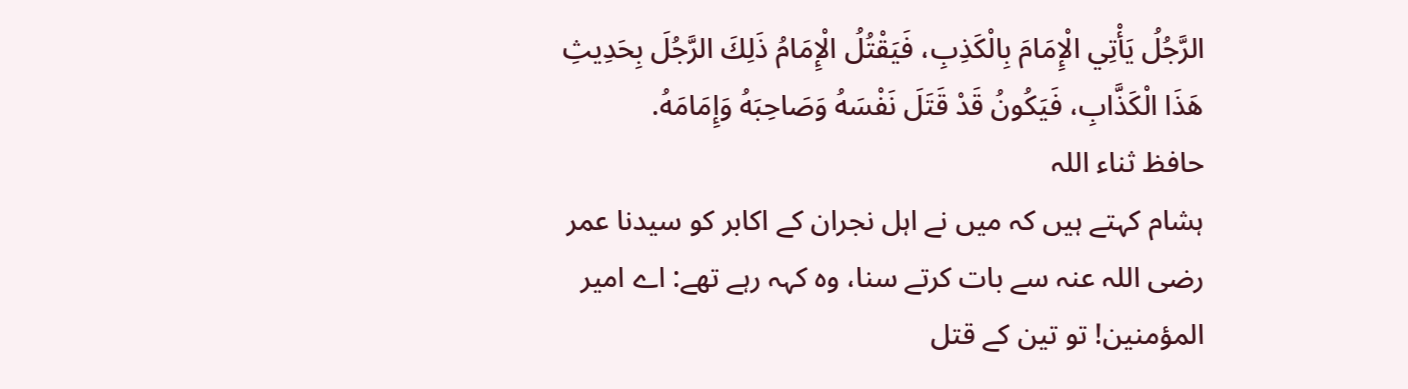الرَّجُلُ يَأْتِي الْإِمَامَ بِالْكَذِبِ، فَيَقْتُلُ الْإِمَامُ ذَلِكَ الرَّجُلَ بِحَدِيثِ هَذَا الْكَذَّابِ، فَيَكُونُ قَدْ قَتَلَ نَفْسَهُ وَصَاحِبَهُ وَإِمَامَهُ.
حافظ ثناء اللہ
ہشام کہتے ہیں کہ میں نے اہل نجران کے اکابر کو سیدنا عمر رضی اللہ عنہ سے بات کرتے سنا، وہ کہہ رہے تھے: اے امیر المؤمنین! تو تین کے قتل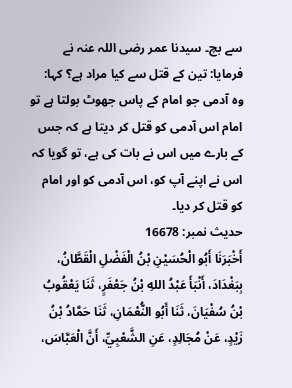سے بچ۔ سیدنا عمر رضی اللہ عنہ نے فرمایا: تین کے قتل سے کیا مراد ہے؟ کہا: وہ آدمی جو امام کے پاس جھوٹ بولتا ہے تو امام اس آدمی کو قتل کر دیتا ہے کہ جس کے بارے میں اس نے بات کی ہے، تو گویا کہ اس نے اپنے آپ کو، اس آدمی کو اور امام کو قتل کر دیا۔
حدیث نمبر: 16678
أَخْبَرَنَا أَبُو الْحُسَيْنِ بْنُ الْفَضْلِ الْقَطَّانُ، بِبَغْدَادَ، أَنْبَأَ عَبْدُ اللهِ بْنُ جَعْفَرٍ، ثَنَا يَعْقُوبُ بْنُ سُفْيَانَ، ثَنَا أَبُو النُّعْمَانِ، ثَنَا حَمَّادُ بْنُ زَيْدٍ، عَنْ مُجَالِدٍ، عَنِ الشَّعْبِيِّ، أَنَّ الْعَبَّاسَ،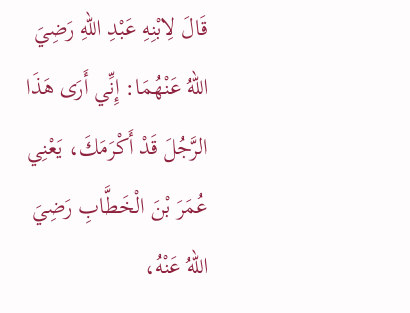قَالَ لِابْنِهِ عَبْدِ اللهِ رَضِيَ اللهُ عَنْهُمَا: إِنِّي أَرَى هَذَا الرَّجُلَ قَدْ أَكْرَمَكَ، يَعْنِي عُمَرَ بْنَ الْخَطَّابِ رَضِيَ اللهُ عَنْهُ،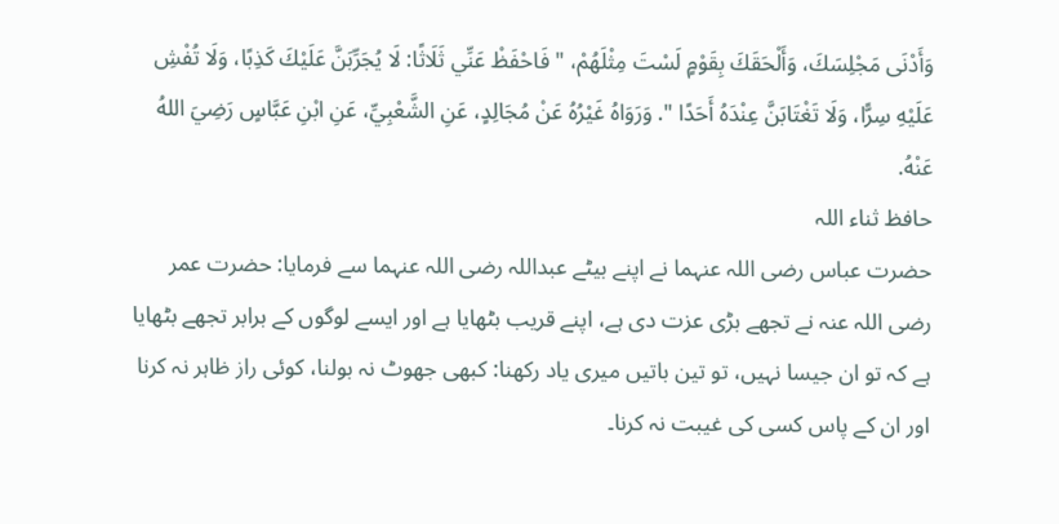وَأَدْنَى مَجْلِسَكَ، وَأَلْحَقَكَ بِقَوْمٍ لَسْتَ مِثْلَهُمْ، " فَاحْفَظْ عَنِّي ثَلَاثًا: لَا يُجَرِّبَنَّ عَلَيْكَ كَذِبًا، وَلَا تُفْشِ عَلَيْهِ سِرًّا، وَلَا تَغْتَابَنَّ عِنْدَهُ أَحَدًا ". وَرَوَاهُ غَيْرُهُ عَنْ مُجَالِدٍ، عَنِ الشَّعْبِيِّ، عَنِ ابْنِ عَبَّاسٍ رَضِيَ اللهُ عَنْهُ.
حافظ ثناء اللہ
حضرت عباس رضی اللہ عنہما نے اپنے بیٹے عبداللہ رضی اللہ عنہما سے فرمایا: حضرت عمر رضی اللہ عنہ نے تجھے بڑی عزت دی ہے، اپنے قریب بٹھایا ہے اور ایسے لوگوں کے برابر تجھے بٹھایا ہے کہ تو ان جیسا نہیں، تو تین باتیں میری یاد رکھنا: کبھی جھوٹ نہ بولنا، کوئی راز ظاہر نہ کرنا اور ان کے پاس کسی کی غیبت نہ کرنا۔